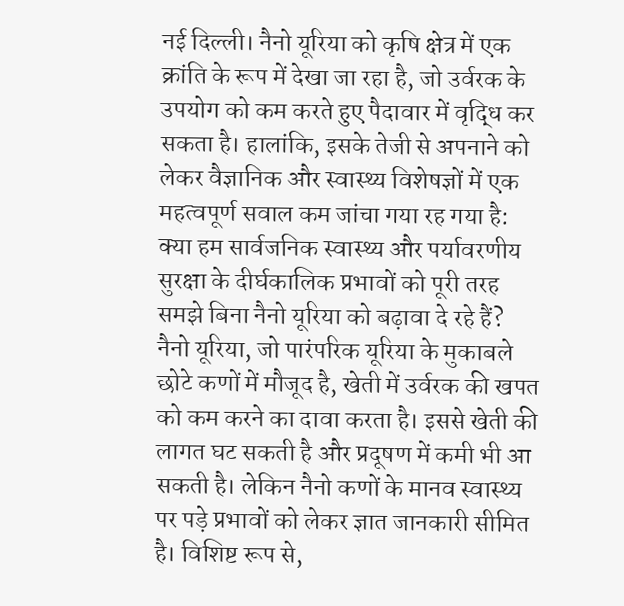नई दिल्ली। नैनो यूरिया को कृषि क्षेत्र में एक क्रांति के रूप में देखा जा रहा है, जो उर्वरक के उपयोग को कम करते हुए पैदावार में वृद्धि कर सकता है। हालांकि, इसके तेजी से अपनाने को लेकर वैज्ञानिक और स्वास्थ्य विशेषज्ञों में एक महत्वपूर्ण सवाल कम जांचा गया रह गया है: क्या हम सार्वजनिक स्वास्थ्य और पर्यावरणीय सुरक्षा के दीर्घकालिक प्रभावों को पूरी तरह समझे बिना नैनो यूरिया को बढ़ावा दे रहे हैं?
नैनो यूरिया, जो पारंपरिक यूरिया के मुकाबले छोटे कणों में मौजूद है, खेती में उर्वरक की खपत को कम करने का दावा करता है। इससे खेती की लागत घट सकती है और प्रदूषण में कमी भी आ सकती है। लेकिन नैनो कणों के मानव स्वास्थ्य पर पड़े प्रभावों को लेकर ज्ञात जानकारी सीमित है। विशिष्ट रूप से,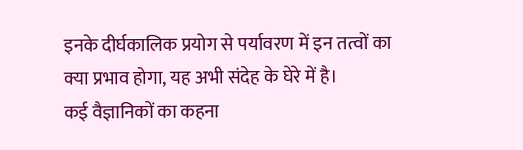इनके दीर्घकालिक प्रयोग से पर्यावरण में इन तत्वों का क्या प्रभाव होगा, यह अभी संदेह के घेरे में है।
कई वैज्ञानिकों का कहना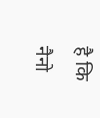है कि नैनो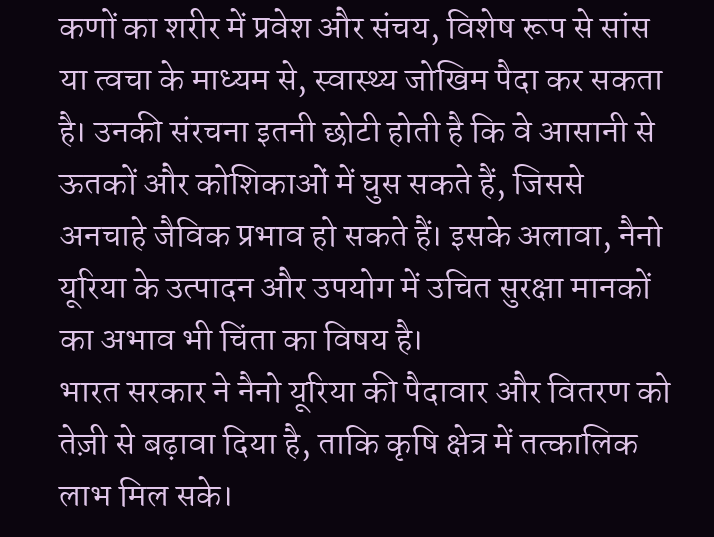कणों का शरीर में प्रवेश और संचय, विशेष रूप से सांस या त्वचा के माध्यम से, स्वास्थ्य जोखिम पैदा कर सकता है। उनकी संरचना इतनी छोटी होती है कि वे आसानी से ऊतकों और कोशिकाओं में घुस सकते हैं, जिससे अनचाहे जैविक प्रभाव हो सकते हैं। इसके अलावा, नैनो यूरिया के उत्पादन और उपयोग में उचित सुरक्षा मानकों का अभाव भी चिंता का विषय है।
भारत सरकार ने नैनो यूरिया की पैदावार और वितरण को तेज़ी से बढ़ावा दिया है, ताकि कृषि क्षेत्र में तत्कालिक लाभ मिल सके।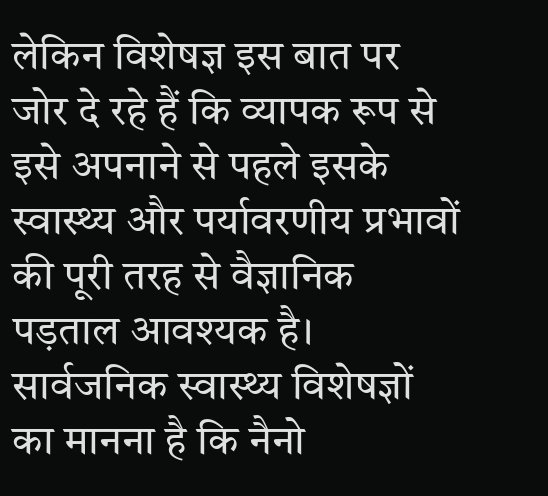लेकिन विशेषज्ञ इस बात पर जोर दे रहे हैं कि व्यापक रूप से इसे अपनाने से पहले इसके स्वास्थ्य और पर्यावरणीय प्रभावों की पूरी तरह से वैज्ञानिक पड़ताल आवश्यक है।
सार्वजनिक स्वास्थ्य विशेषज्ञों का मानना है कि नैनो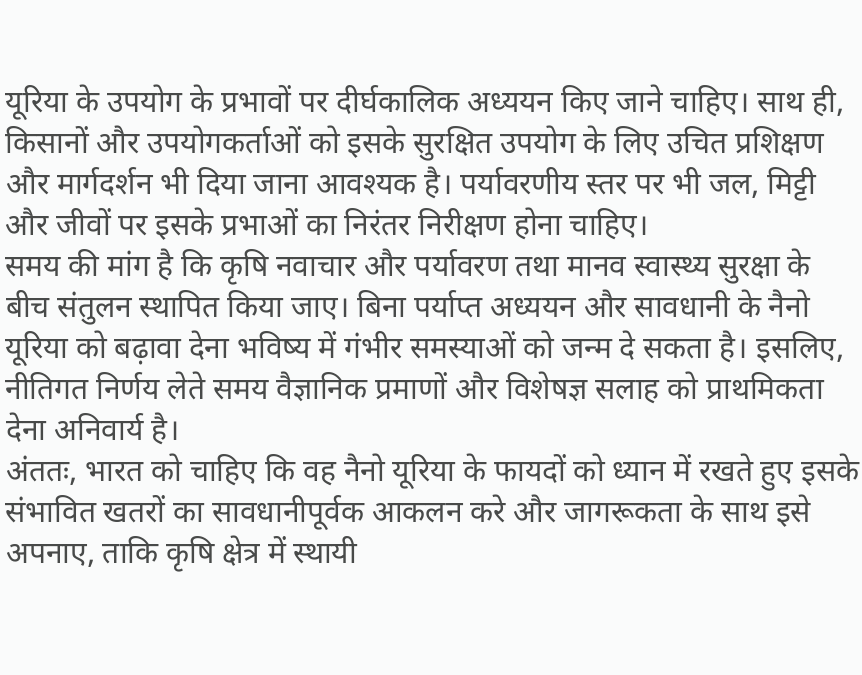यूरिया के उपयोग के प्रभावों पर दीर्घकालिक अध्ययन किए जाने चाहिए। साथ ही, किसानों और उपयोगकर्ताओं को इसके सुरक्षित उपयोग के लिए उचित प्रशिक्षण और मार्गदर्शन भी दिया जाना आवश्यक है। पर्यावरणीय स्तर पर भी जल, मिट्टी और जीवों पर इसके प्रभाओं का निरंतर निरीक्षण होना चाहिए।
समय की मांग है कि कृषि नवाचार और पर्यावरण तथा मानव स्वास्थ्य सुरक्षा के बीच संतुलन स्थापित किया जाए। बिना पर्याप्त अध्ययन और सावधानी के नैनो यूरिया को बढ़ावा देना भविष्य में गंभीर समस्याओं को जन्म दे सकता है। इसलिए, नीतिगत निर्णय लेते समय वैज्ञानिक प्रमाणों और विशेषज्ञ सलाह को प्राथमिकता देना अनिवार्य है।
अंततः, भारत को चाहिए कि वह नैनो यूरिया के फायदों को ध्यान में रखते हुए इसके संभावित खतरों का सावधानीपूर्वक आकलन करे और जागरूकता के साथ इसे अपनाए, ताकि कृषि क्षेत्र में स्थायी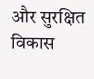और सुरक्षित विकास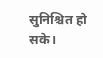सुनिश्चित हो सके।